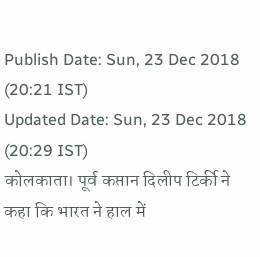Publish Date: Sun, 23 Dec 2018 (20:21 IST)
Updated Date: Sun, 23 Dec 2018 (20:29 IST)
कोलकाता। पूर्व कप्तान दिलीप टिर्की ने कहा कि भारत ने हाल में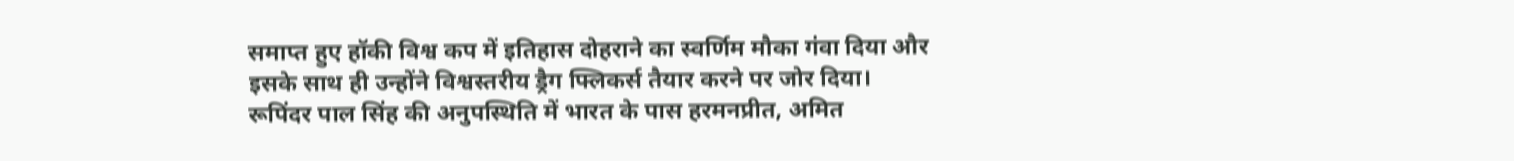समाप्त हुए हॉकी विश्व कप में इतिहास दोहराने का स्वर्णिम मौका गंवा दिया और इसके साथ ही उन्होंने विश्वस्तरीय ड्रैग फ्लिकर्स तैयार करने पर जोर दिया।
रूपिंदर पाल सिंह की अनुपस्थिति में भारत के पास हरमनप्रीत, अमित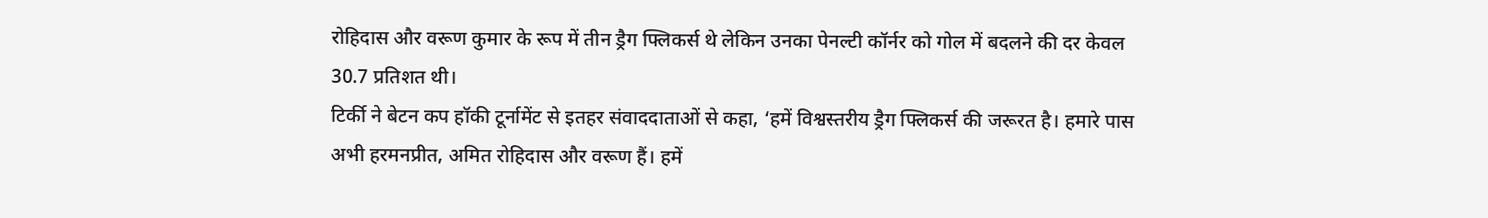रोहिदास और वरूण कुमार के रूप में तीन ड्रैग फ्लिकर्स थे लेकिन उनका पेनल्टी कॉर्नर को गोल में बदलने की दर केवल 30.7 प्रतिशत थी।
टिर्की ने बेटन कप हॉकी टूर्नामेंट से इतहर संवाददाताओं से कहा, ‘हमें विश्वस्तरीय ड्रैग फ्लिकर्स की जरूरत है। हमारे पास अभी हरमनप्रीत, अमित रोहिदास और वरूण हैं। हमें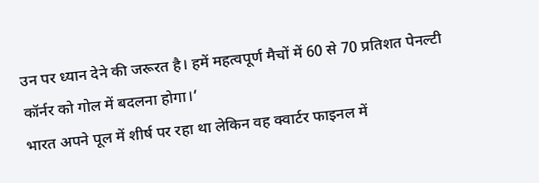उन पर ध्यान देने की जरूरत है। हमें महत्वपूर्ण मैचों में 60 से 70 प्रतिशत पेनल्टी कॉर्नर को गोल में बदलना होगा।’
भारत अपने पूल में शीर्ष पर रहा था लेकिन वह क्वार्टर फाइनल में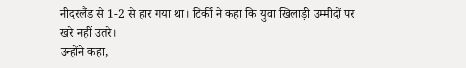नीदरलैंड से 1-2 से हार गया था। टिर्की ने कहा कि युवा खिलाड़ी उम्मीदों पर खरे नहीं उतरे।
उन्होंने कहा,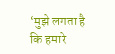‘मुझे लगता है कि हमारे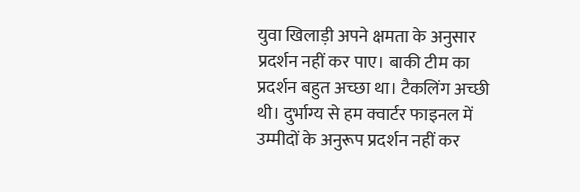युवा खिलाड़ी अपने क्षमता के अनुसार प्रदर्शन नहीं कर पाए। बाकी टीम का प्रदर्शन बहुत अच्छा था। टैकलिंग अच्छी थी। दुर्भाग्य से हम क्वार्टर फाइनल में उम्मीदों के अनुरूप प्रदर्शन नहीं कर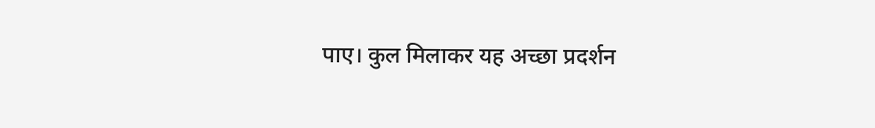पाए। कुल मिलाकर यह अच्छा प्रदर्शन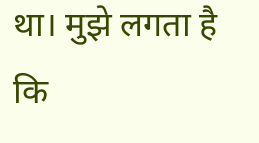था। मुझे लगता है कि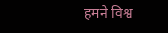हमने विश्व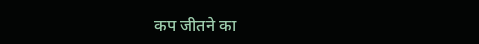कप जीतने का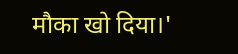मौका खो दिया।'